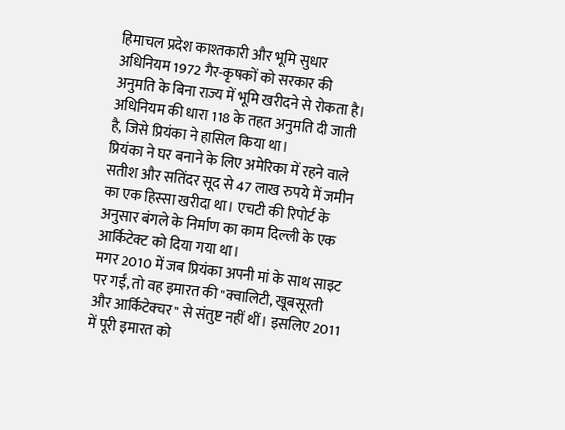हिमाचल प्रदेश काश्तकारी और भूमि सुधार अधिनियम 1972 गैर-कृषकों को सरकार की अनुमति के बिना राज्य में भूमि खरीदने से रोकता है। अधिनियम की धारा 118 के तहत अनुमति दी जाती है, जिसे प्रियंका ने हासिल किया था।
प्रियंका ने घर बनाने के लिए अमेरिका में रहने वाले सतीश और सतिंदर सूद से 47 लाख रुपये में जमीन का एक हिस्सा खरीदा था। एचटी की रिपोर्ट के अनुसार बंगले के निर्माण का काम दिल्ली के एक आर्किटेक्ट को दिया गया था।
मगर 2010 में जब प्रियंका अपनी मां के साथ साइट पर गईं, तो वह इमारत की "क्वालिटी, खूबसूरती और आर्किटेक्चर" से संतुष्ट नहीं थीं। इसलिए 2011 में पूरी इमारत को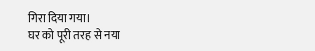गिरा दिया गया।
घर को पूरी तरह से नया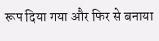रूप दिया गया और फिर से बनाया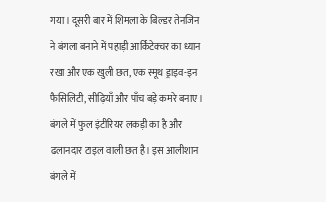गया। दूसरी बार में शिमला के बिल्डर तेनजिन ने बंगला बनाने में पहाड़ी आर्किटेक्चर का ध्यान रखा और एक खुली छत, एक स्मूथ ड्राइव-इन फैसिलिटी, सीढ़ियाँ और पाँच बड़े कमरे बनाए।
बंगले में फुल इंटीरियर लकड़ी का है और ढलानदार टाइल वाली छत है। इस आलीशान बंगले में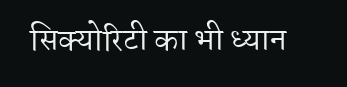सिक्योरिटी का भी ध्यान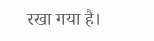रखा गया है।